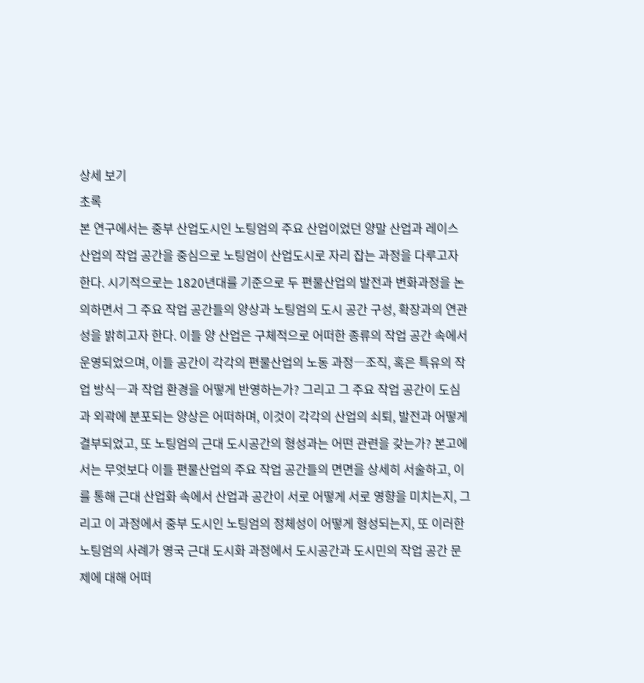상세 보기
초록
본 연구에서는 중부 산업도시인 노팅엄의 주요 산업이었던 양말 산업과 레이스 산업의 작업 공간을 중심으로 노팅엄이 산업도시로 자리 잡는 과정을 다루고자 한다. 시기적으로는 1820년대를 기준으로 두 편물산업의 발전과 변화과정을 논의하면서 그 주요 작업 공간들의 양상과 노팅엄의 도시 공간 구성, 확장과의 연관성을 밝히고자 한다. 이들 양 산업은 구체적으로 어떠한 종류의 작업 공간 속에서 운영되었으며, 이들 공간이 각각의 편물산업의 노동 과정―조직, 혹은 특유의 작업 방식―과 작업 환경을 어떻게 반영하는가? 그리고 그 주요 작업 공간이 도심과 외곽에 분포되는 양상은 어떠하며, 이것이 각각의 산업의 쇠퇴, 발전과 어떻게 결부되었고, 또 노팅엄의 근대 도시공간의 형성과는 어떤 관련을 갖는가? 본고에서는 무엇보다 이들 편물산업의 주요 작업 공간들의 면면을 상세히 서술하고, 이를 통해 근대 산업화 속에서 산업과 공간이 서로 어떻게 서로 영향을 미치는지, 그리고 이 과정에서 중부 도시인 노팅엄의 정체성이 어떻게 형성되는지, 또 이러한 노팅엄의 사례가 영국 근대 도시화 과정에서 도시공간과 도시민의 작업 공간 문제에 대해 어떠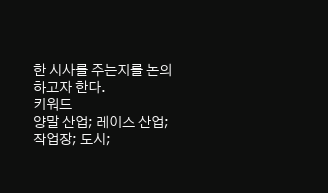한 시사를 주는지를 논의하고자 한다.
키워드
양말 산업; 레이스 산업; 작업장; 도시;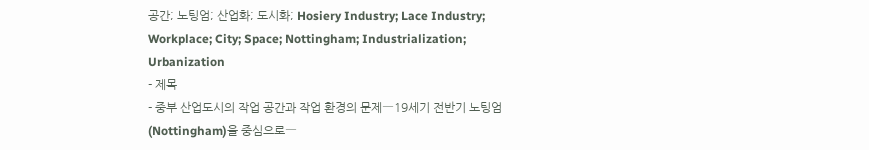공간; 노팅엄; 산업화; 도시화; Hosiery Industry; Lace Industry; Workplace; City; Space; Nottingham; Industrialization; Urbanization
- 제목
- 중부 산업도시의 작업 공간과 작업 환경의 문제―19세기 전반기 노팅엄(Nottingham)을 중심으로―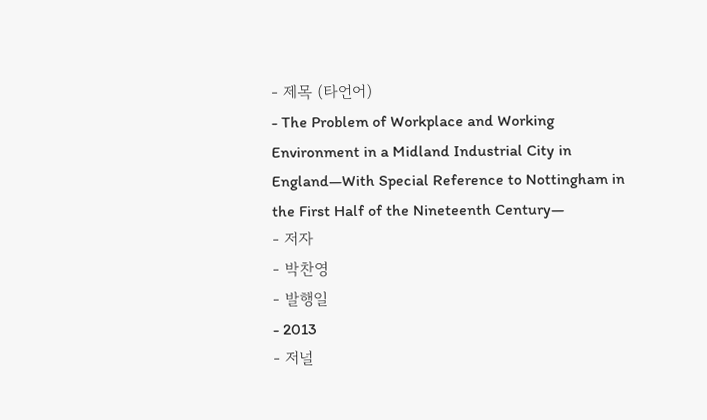- 제목 (타언어)
- The Problem of Workplace and Working Environment in a Midland Industrial City in England―With Special Reference to Nottingham in the First Half of the Nineteenth Century―
- 저자
- 박찬영
- 발행일
- 2013
- 저널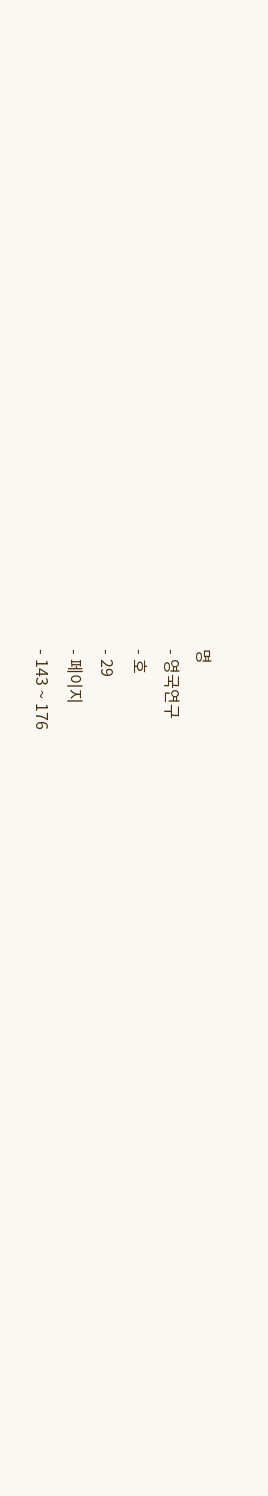명
- 영국연구
- 호
- 29
- 페이지
- 143 ~ 176